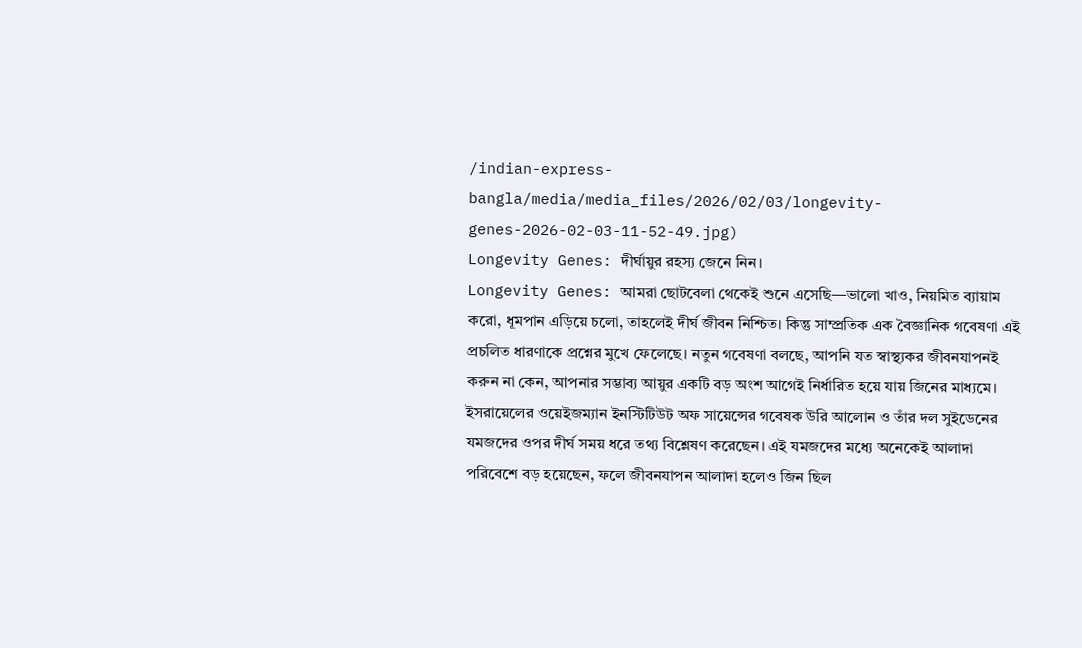/indian-express-bangla/media/media_files/2026/02/03/longevity-genes-2026-02-03-11-52-49.jpg)
Longevity Genes: দীর্ঘায়ুর রহস্য জেনে নিন।
Longevity Genes: আমরা ছোটবেলা থেকেই শুনে এসেছি—ভালো খাও, নিয়মিত ব্যায়াম করো, ধূমপান এড়িয়ে চলো, তাহলেই দীর্ঘ জীবন নিশ্চিত। কিন্তু সাম্প্রতিক এক বৈজ্ঞানিক গবেষণা এই প্রচলিত ধারণাকে প্রশ্নের মুখে ফেলেছে। নতুন গবেষণা বলছে, আপনি যত স্বাস্থ্যকর জীবনযাপনই করুন না কেন, আপনার সম্ভাব্য আয়ুর একটি বড় অংশ আগেই নির্ধারিত হয়ে যায় জিনের মাধ্যমে।
ইসরায়েলের ওয়েইজম্যান ইনস্টিটিউট অফ সায়েন্সের গবেষক উরি আলোন ও তাঁর দল সুইডেনের যমজদের ওপর দীর্ঘ সময় ধরে তথ্য বিশ্লেষণ করেছেন। এই যমজদের মধ্যে অনেকেই আলাদা পরিবেশে বড় হয়েছেন, ফলে জীবনযাপন আলাদা হলেও জিন ছিল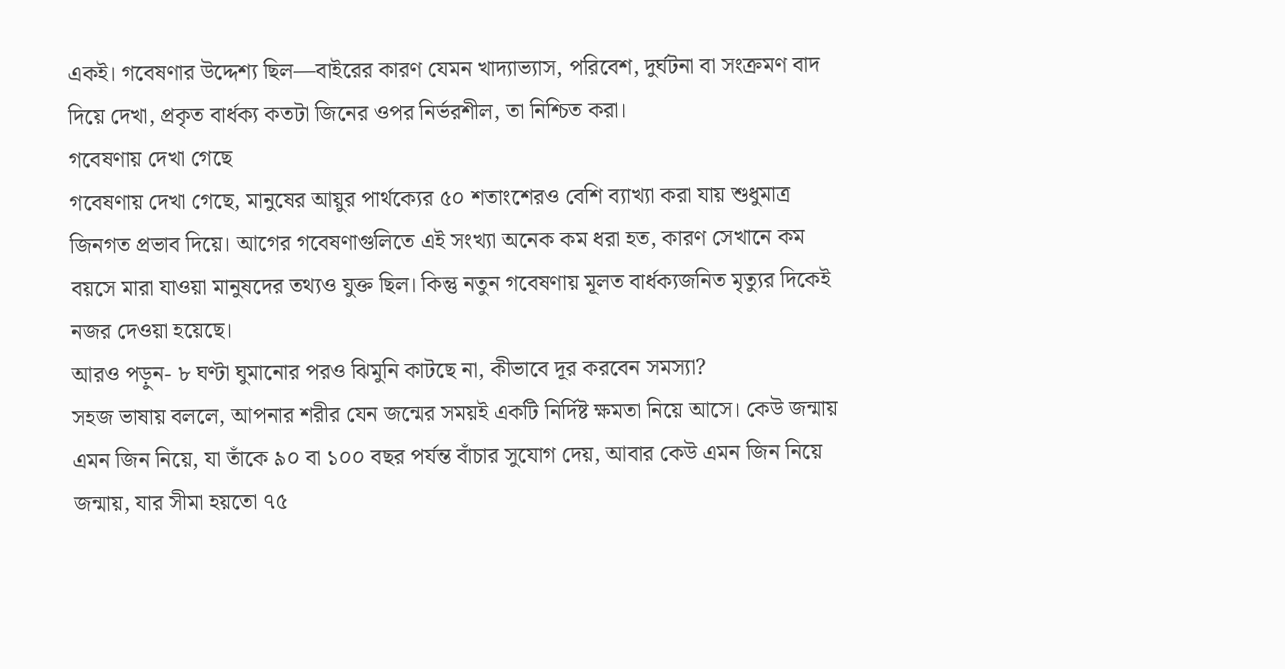একই। গবেষণার উদ্দেশ্য ছিল—বাইরের কারণ যেমন খাদ্যাভ্যাস, পরিবেশ, দুর্ঘটনা বা সংক্রমণ বাদ দিয়ে দেখা, প্রকৃত বার্ধক্য কতটা জিনের ওপর নির্ভরশীল, তা নিশ্চিত করা।
গবেষণায় দেখা গেছে
গবেষণায় দেখা গেছে, মানুষের আয়ুর পার্থক্যের ৫০ শতাংশেরও বেশি ব্যাখ্যা করা যায় শুধুমাত্র জিনগত প্রভাব দিয়ে। আগের গবেষণাগুলিতে এই সংখ্যা অনেক কম ধরা হত, কারণ সেখানে কম বয়সে মারা যাওয়া মানুষদের তথ্যও যুক্ত ছিল। কিন্তু নতুন গবেষণায় মূলত বার্ধক্যজনিত মৃত্যুর দিকেই নজর দেওয়া হয়েছে।
আরও পড়ুন- ৮ ঘণ্টা ঘুমানোর পরও ঝিমুনি কাটছে না, কীভাবে দূর করবেন সমস্যা?
সহজ ভাষায় বললে, আপনার শরীর যেন জন্মের সময়ই একটি নির্দিষ্ট ক্ষমতা নিয়ে আসে। কেউ জন্মায় এমন জিন নিয়ে, যা তাঁকে ৯০ বা ১০০ বছর পর্যন্ত বাঁচার সুযোগ দেয়, আবার কেউ এমন জিন নিয়ে জন্মায়, যার সীমা হয়তো ৭৫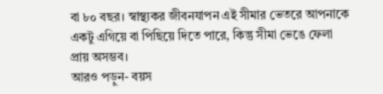বা ৮০ বছর। স্বাস্থ্যকর জীবনযাপন এই সীমার ভেতরে আপনাকে একটু এগিয়ে বা পিছিয়ে দিতে পারে, কিন্তু সীমা ভেঙে ফেলা প্রায় অসম্ভব।
আরও পড়ুন- বয়স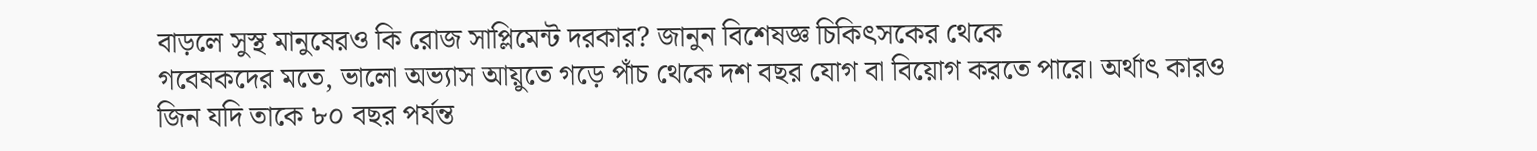বাড়লে সুস্থ মানুষেরও কি রোজ সাপ্লিমেন্ট দরকার? জানুন বিশেষজ্ঞ চিকিৎসকের থেকে
গবেষকদের মতে, ভালো অভ্যাস আয়ুতে গড়ে পাঁচ থেকে দশ বছর যোগ বা বিয়োগ করতে পারে। অর্থাৎ কারও জিন যদি তাকে ৮০ বছর পর্যন্ত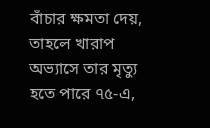বাঁচার ক্ষমতা দেয়, তাহলে খারাপ অভ্যাসে তার মৃত্যু হতে পারে ৭৫-এ,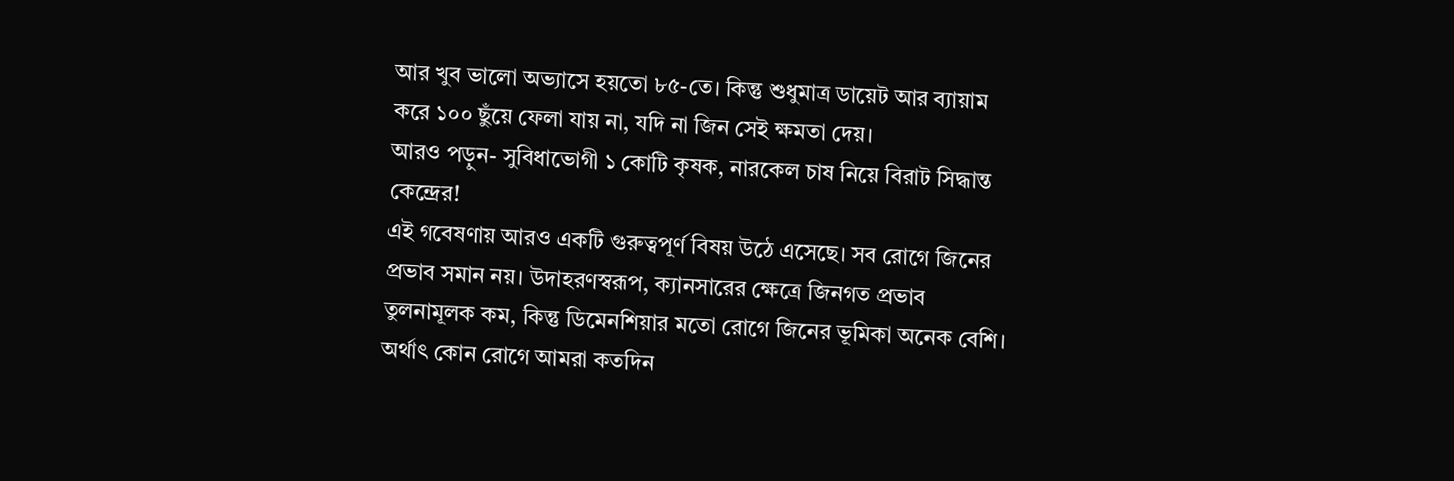আর খুব ভালো অভ্যাসে হয়তো ৮৫-তে। কিন্তু শুধুমাত্র ডায়েট আর ব্যায়াম করে ১০০ ছুঁয়ে ফেলা যায় না, যদি না জিন সেই ক্ষমতা দেয়।
আরও পড়ুন- সুবিধাভোগী ১ কোটি কৃষক, নারকেল চাষ নিয়ে বিরাট সিদ্ধান্ত কেন্দ্রের!
এই গবেষণায় আরও একটি গুরুত্বপূর্ণ বিষয় উঠে এসেছে। সব রোগে জিনের প্রভাব সমান নয়। উদাহরণস্বরূপ, ক্যানসারের ক্ষেত্রে জিনগত প্রভাব তুলনামূলক কম, কিন্তু ডিমেনশিয়ার মতো রোগে জিনের ভূমিকা অনেক বেশি। অর্থাৎ কোন রোগে আমরা কতদিন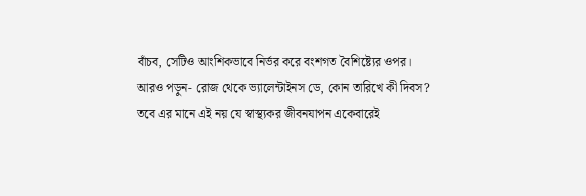বাঁচব, সেটিও আংশিকভাবে নির্ভর করে বংশগত বৈশিষ্ট্যের ওপর।
আরও পড়ুন- রোজ থেকে ভ্যালেন্টাইনস ডে, কোন তারিখে কী দিবস?
তবে এর মানে এই নয় যে স্বাস্থ্যকর জীবনযাপন একেবারেই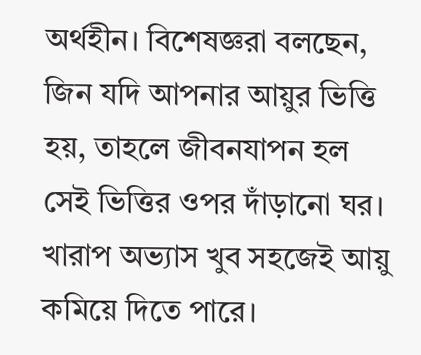অর্থহীন। বিশেষজ্ঞরা বলছেন, জিন যদি আপনার আয়ুর ভিত্তি হয়, তাহলে জীবনযাপন হল সেই ভিত্তির ওপর দাঁড়ানো ঘর। খারাপ অভ্যাস খুব সহজেই আয়ু কমিয়ে দিতে পারে।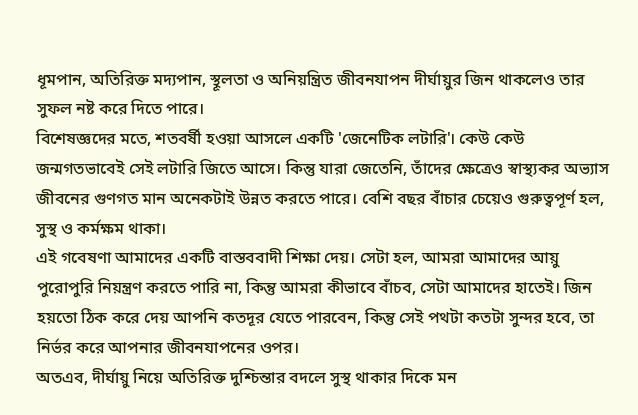ধূমপান, অতিরিক্ত মদ্যপান, স্থূলতা ও অনিয়ন্ত্রিত জীবনযাপন দীর্ঘায়ুর জিন থাকলেও তার সুফল নষ্ট করে দিতে পারে।
বিশেষজ্ঞদের মতে, শতবর্ষী হওয়া আসলে একটি 'জেনেটিক লটারি'। কেউ কেউ জন্মগতভাবেই সেই লটারি জিতে আসে। কিন্তু যারা জেতেনি, তাঁদের ক্ষেত্রেও স্বাস্থ্যকর অভ্যাস জীবনের গুণগত মান অনেকটাই উন্নত করতে পারে। বেশি বছর বাঁচার চেয়েও গুরুত্বপূর্ণ হল, সুস্থ ও কর্মক্ষম থাকা।
এই গবেষণা আমাদের একটি বাস্তববাদী শিক্ষা দেয়। সেটা হল, আমরা আমাদের আয়ু পুরোপুরি নিয়ন্ত্রণ করতে পারি না, কিন্তু আমরা কীভাবে বাঁচব, সেটা আমাদের হাতেই। জিন হয়তো ঠিক করে দেয় আপনি কতদূর যেতে পারবেন, কিন্তু সেই পথটা কতটা সুন্দর হবে, তা নির্ভর করে আপনার জীবনযাপনের ওপর।
অতএব, দীর্ঘায়ু নিয়ে অতিরিক্ত দুশ্চিন্তার বদলে সুস্থ থাকার দিকে মন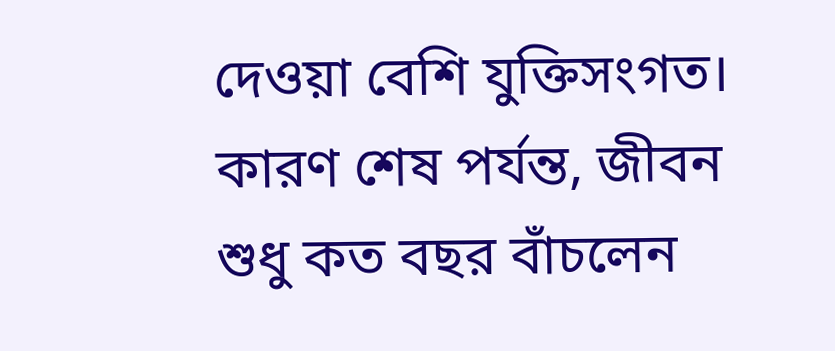দেওয়া বেশি যুক্তিসংগত। কারণ শেষ পর্যন্ত, জীবন শুধু কত বছর বাঁচলেন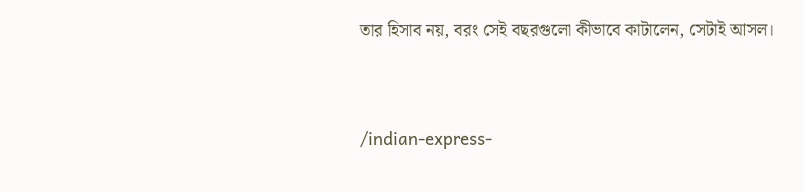তার হিসাব নয়, বরং সেই বছরগুলো কীভাবে কাটালেন, সেটাই আসল।


/indian-express-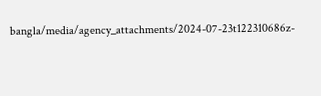bangla/media/agency_attachments/2024-07-23t122310686z-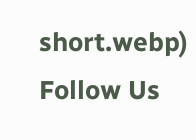short.webp)
Follow Us